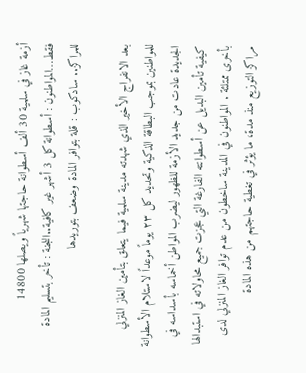أزمة غاز في سلمية 30 ألف أسطوانة حاجتها شهرياً ويصلها 14800 فقط…المواطنون : أسطوانة كل 3 أشهر غير كافية..اللجنة : تأخر بتسليم المادة للمراكز.. سادكوب : قلة بتوافر المادة وضعف بتوريدها

بعد الانفراج الأخير الذي شهدته مدينة سلمية فيما يتعلق بتأمين الغاز المنزلي للمواطنين بموجب البطاقة الذكية وتحديد كل ٢٣ يوماً موعداً لاستلام الأسطوانة الجديدة عادت من جديد الأزمة للظهور ليضرب المواطن أخماسه بأسداسه في كيفية تأمين البديل عن أسطوانته الفارغة التي عجزت جميع محاولاته في استبدالها بأخرى ممتلئة . المواطنون في المدينة ساخطون من عدم توافر الغاز المنزلي لدى مراكز التوزيع منذ مدة، ما يؤثر في تغطية حاجتهم من هذه المادة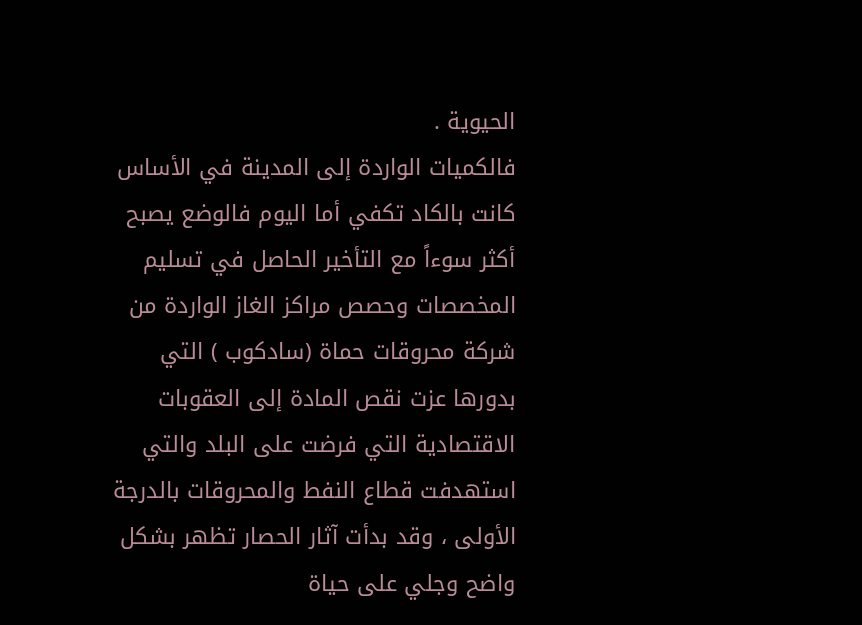الحيوية .
فالكميات الواردة إلى المدينة في الأساس كانت بالكاد تكفي أما اليوم فالوضع يصبح أكثر سوءاً مع التأخير الحاصل في تسليم المخصصات وحصص مراكز الغاز الواردة من شركة محروقات حماة (سادكوب ) التي بدورها عزت نقص المادة إلى العقوبات الاقتصادية التي فرضت على البلد والتي استهدفت قطاع النفط والمحروقات بالدرجة الأولى ، وقد بدأت آثار الحصار تظهر بشكل واضح وجلي على حياة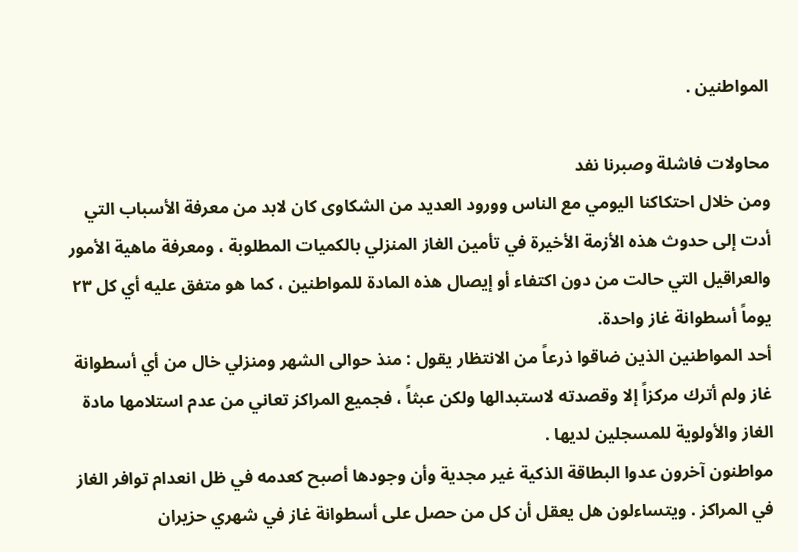المواطنين .

محاولات فاشلة وصبرنا نفد
ومن خلال احتكاكنا اليومي مع الناس وورود العديد من الشكاوى كان لابد من معرفة الأسباب التي أدت إلى حدوث هذه الأزمة الأخيرة في تأمين الغاز المنزلي بالكميات المطلوبة ، ومعرفة ماهية الأمور والعراقيل التي حالت من دون اكتفاء أو إيصال هذه المادة للمواطنين ، كما هو متفق عليه أي كل ٢٣ يوماً أسطوانة غاز واحدة.
أحد المواطنين الذين ضاقوا ذرعاً من الانتظار يقول : منذ حوالى الشهر ومنزلي خال من أي أسطوانة غاز ولم أترك مركزاً إلا وقصدته لاستبدالها ولكن عبثاً ، فجميع المراكز تعاني من عدم استلامها مادة الغاز والأولوية للمسجلين لديها .
مواطنون آخرون عدوا البطاقة الذكية غير مجدية وأن وجودها أصبح كعدمه في ظل انعدام توافر الغاز في المراكز . ويتساءلون هل يعقل أن كل من حصل على أسطوانة غاز في شهري حزيران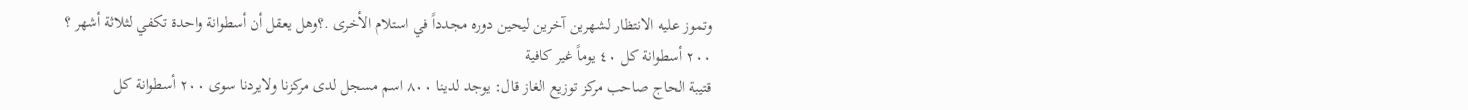وتموز عليه الانتظار لشهرين آخرين ليحين دوره مجدداً في استلام الأخرى .؟وهل يعقل أن أسطوانة واحدة تكفي لثلاثة أشهر ؟
٢٠٠ أسطوانة كل ٤٠ يوماً غير كافية
قتيبة الحاج صاحب مركز توزيع الغاز قال: يوجد لدينا ٨٠٠ اسم مسجل لدى مركزنا ولايردنا سوى ٢٠٠ أسطوانة كل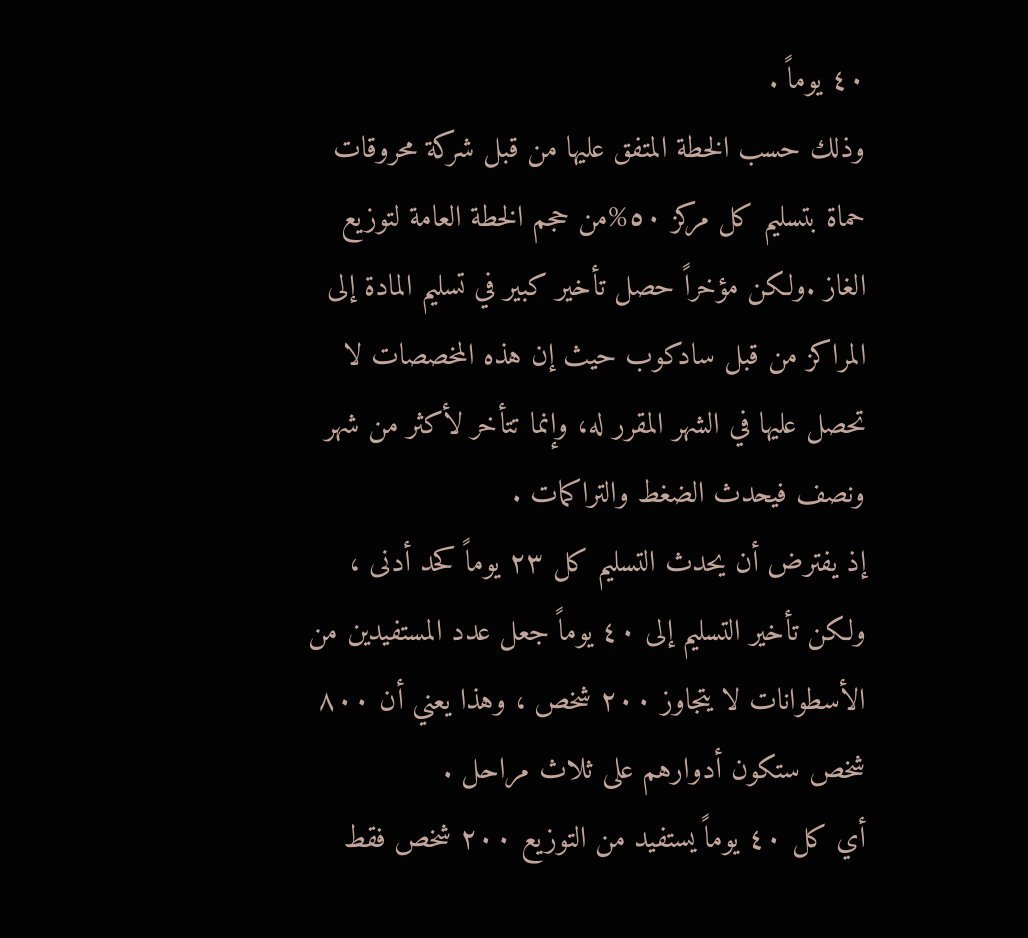٤٠ يوماً .
وذلك حسب الخطة المتفق عليها من قبل شركة محروقات حماة بتسليم كل مركز ٥٠%من حجم الخطة العامة لتوزيع الغاز .ولكن مؤخراً حصل تأخير كبير في تسليم المادة إلى المراكز من قبل سادكوب حيث إن هذه المخصصات لا تحصل عليها في الشهر المقرر له، وإنما تتأخر لأكثر من شهر ونصف فيحدث الضغط والتراكمات .
إذ يفترض أن يحدث التسليم كل ٢٣ يوماً كحد أدنى ، ولكن تأخير التسليم إلى ٤٠ يوماً جعل عدد المستفيدين من الأسطوانات لا يتجاوز ٢٠٠ شخص ، وهذا يعني أن ٨٠٠ شخص ستكون أدوارهم على ثلاث مراحل .
أي كل ٤٠ يوماً يستفيد من التوزيع ٢٠٠ شخص فقط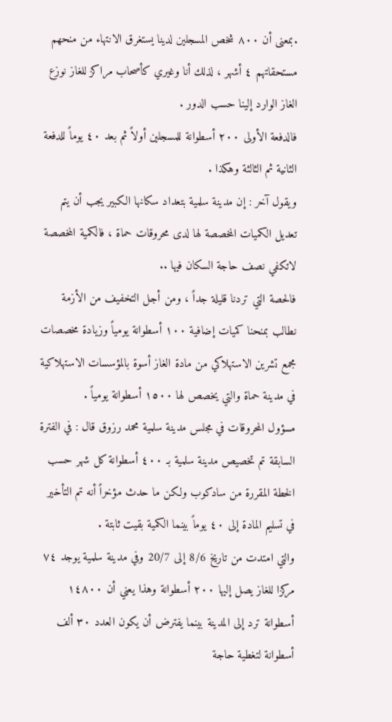.بمعنى أن ٨٠٠ شخص المسجلين لدينا يستغرق الانتهاء من منحهم مستحقاتهم ٤ أشهر ، لذلك أنا وغيري كأصحاب مراكز للغاز نوزع الغاز الوارد إلينا حسب الدور .
فالدفعة الأولى ٢٠٠ أسطوانة للمسجلين أولاً ثم بعد ٤٠ يوماً للدفعة الثانية ثم الثالثة وهكذا .
ويقول آخر : إن مدينة سلمية بتعداد سكانها الكبير يجب أن يتم تعديل الكميات المخصصة لها لدى محروقات حماة ، فالكمية المخصصة لاتكفي نصف حاجة السكان فيها ..
فالحصة التي تردنا قليلة جداً ، ومن أجل التخفيف من الأزمة نطالب بمنحنا كميات إضافية ١٠٠ أسطوانة يومياً وزيادة مخصصات مجمع تشرين الاستهلاكي من مادة الغاز أسوة بالمؤسسات الاستهلاكية في مدينة حماة والتي يخصص لها ١٥٠٠ أسطوانة يومياً .
مسؤول المحروقات في مجلس مدينة سلمية محمد رزوق قال : في الفترة السابقة تم تخصيص مدينة سلمية بـ ٤٠٠ أسطوانة كل شهر حسب الخطة المقررة من سادكوب ولكن ما حدث مؤخراً أنه تم التأخير في تسليم المادة إلى ٤٠ يوماً بينما الكمية بقيت ثابتة .
والتي امتدت من تاريخ 8/6 إلى 20/7 وفي مدينة سلمية يوجد ٧٤ مركزا للغاز يصل إليها ٢٠٠ أسطوانة وهذا يعني أن ١٤٨٠٠ أسطوانة ترد إلى المدينة بينما يفترض أن يكون العدد ٣٠ ألف أسطوانة لتغطية حاجة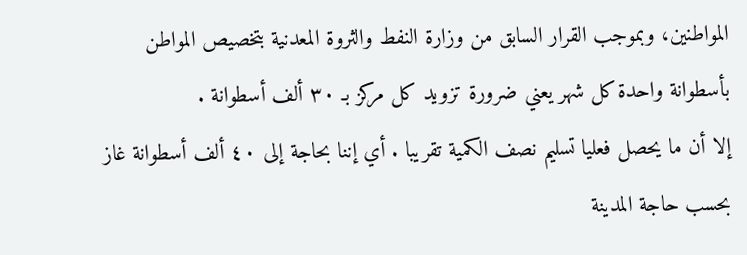المواطنين، وبموجب القرار السابق من وزارة النفط والثروة المعدنية بتخصيص المواطن بأسطوانة واحدة كل شهر يعني ضرورة تزويد كل مركز بـ ٣٠ ألف أسطوانة .
إلا أن ما يحصل فعليا تسليم نصف الكمية تقريبا . أي إننا بحاجة إلى ٤٠ ألف أسطوانة غاز بحسب حاجة المدينة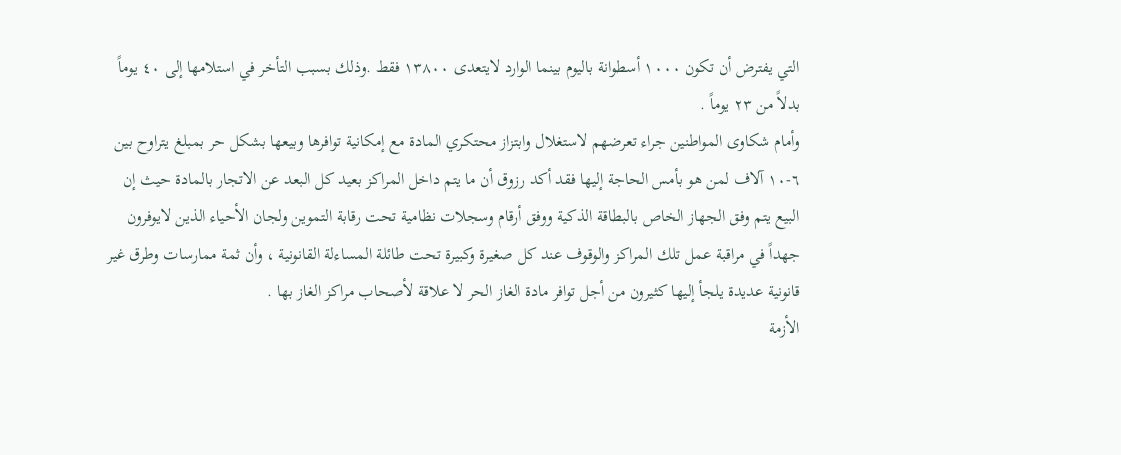التي يفترض أن تكون ١٠٠٠ أسطوانة باليوم بينما الوارد لايتعدى ١٣٨٠٠ فقط .وذلك بسبب التأخر في استلامها إلى ٤٠ يوماً بدلاً من ٢٣ يوماً .
وأمام شكاوى المواطنين جراء تعرضهم لاستغلال وابتزاز محتكري المادة مع إمكانية توافرها وبيعها بشكل حر بمبلغ يتراوح بين ٦-١٠ آلاف لمن هو بأمس الحاجة إليها فقد أكد رزوق أن ما يتم داخل المراكز بعيد كل البعد عن الاتجار بالمادة حيث إن البيع يتم وفق الجهاز الخاص بالبطاقة الذكية ووفق أرقام وسجلات نظامية تحت رقابة التموين ولجان الأحياء الذين لايوفرون جهداً في مراقبة عمل تلك المراكز والوقوف عند كل صغيرة وكبيرة تحت طائلة المساءلة القانونية ، وأن ثمة ممارسات وطرق غير قانونية عديدة يلجأ إليها كثيرون من أجل توافر مادة الغاز الحر لا علاقة لأصحاب مراكز الغاز بها .
الأزمة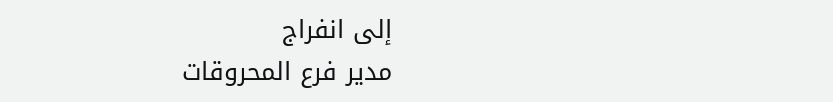إلى انفراج
مدير فرع المحروقات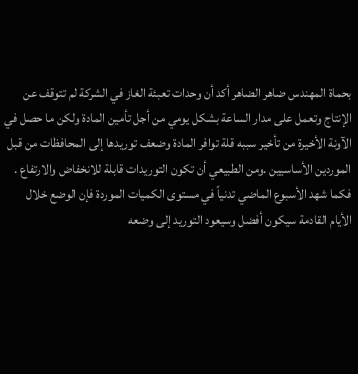بحماة المهندس ضاهر الضاهر أكد أن وحدات تعبئة الغاز في الشركة لم تتوقف عن الإنتاج وتعمل على مدار الساعة بشكل يومي من أجل تأمين المادة ولكن ما حصل في الآونة الأخيرة من تأخير سببه قلة توافر المادة وضعف توريدها إلى المحافظات من قبل الموردين الأساسيين .ومن الطبيعي أن تكون التوريدات قابلة للانخفاض والارتفاع .
فكما شهد الأسبوع الماضي تدنياً في مستوى الكميات الموردة فإن الوضع خلال الأيام القادمة سيكون أفضل وسيعود التوريد إلى وضعه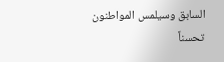السابق وسيلمس المواطنون تحسناً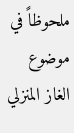ملحوظاً في موضوع الغاز المنزلي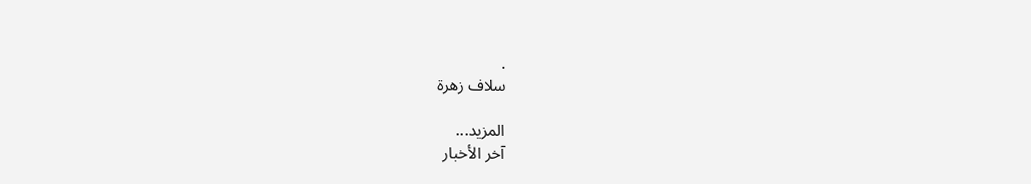.
سلاف زهرة

المزيد...
آخر الأخبار